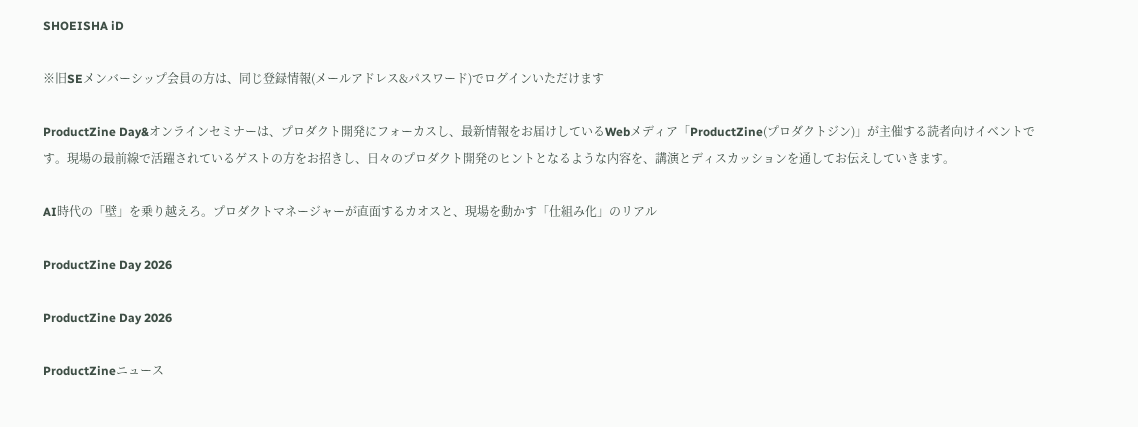SHOEISHA iD

※旧SEメンバーシップ会員の方は、同じ登録情報(メールアドレス&パスワード)でログインいただけます

ProductZine Day&オンラインセミナーは、プロダクト開発にフォーカスし、最新情報をお届けしているWebメディア「ProductZine(プロダクトジン)」が主催する読者向けイベントです。現場の最前線で活躍されているゲストの方をお招きし、日々のプロダクト開発のヒントとなるような内容を、講演とディスカッションを通してお伝えしていきます。

AI時代の「壁」を乗り越えろ。プロダクトマネージャーが直面するカオスと、現場を動かす「仕組み化」のリアル

ProductZine Day 2026

ProductZine Day 2026

ProductZineニュース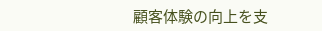顧客体験の向上を支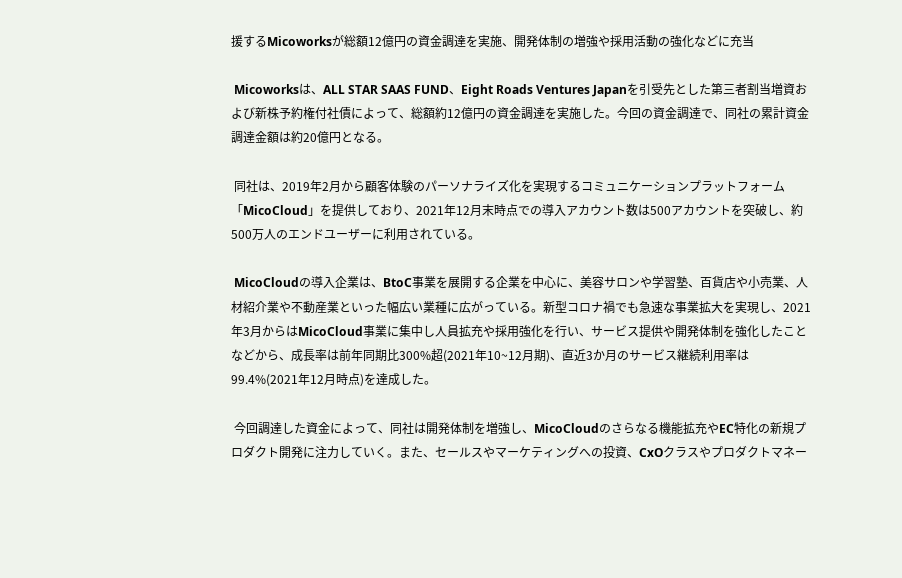援するMicoworksが総額12億円の資金調達を実施、開発体制の増強や採用活動の強化などに充当

 Micoworksは、ALL STAR SAAS FUND、Eight Roads Ventures Japanを引受先とした第三者割当増資および新株予約権付社債によって、総額約12億円の資金調達を実施した。今回の資金調達で、同社の累計資金調達金額は約20億円となる。

 同社は、2019年2月から顧客体験のパーソナライズ化を実現するコミュニケーションプラットフォーム「MicoCloud」を提供しており、2021年12月末時点での導入アカウント数は500アカウントを突破し、約500万人のエンドユーザーに利用されている。

 MicoCloudの導入企業は、BtoC事業を展開する企業を中心に、美容サロンや学習塾、百貨店や小売業、人材紹介業や不動産業といった幅広い業種に広がっている。新型コロナ禍でも急速な事業拡大を実現し、2021年3月からはMicoCloud事業に集中し人員拡充や採用強化を行い、サービス提供や開発体制を強化したことなどから、成長率は前年同期比300%超(2021年10~12月期)、直近3か月のサービス継続利用率は99.4%(2021年12月時点)を達成した。

 今回調達した資金によって、同社は開発体制を増強し、MicoCloudのさらなる機能拡充やEC特化の新規プロダクト開発に注力していく。また、セールスやマーケティングへの投資、CxOクラスやプロダクトマネー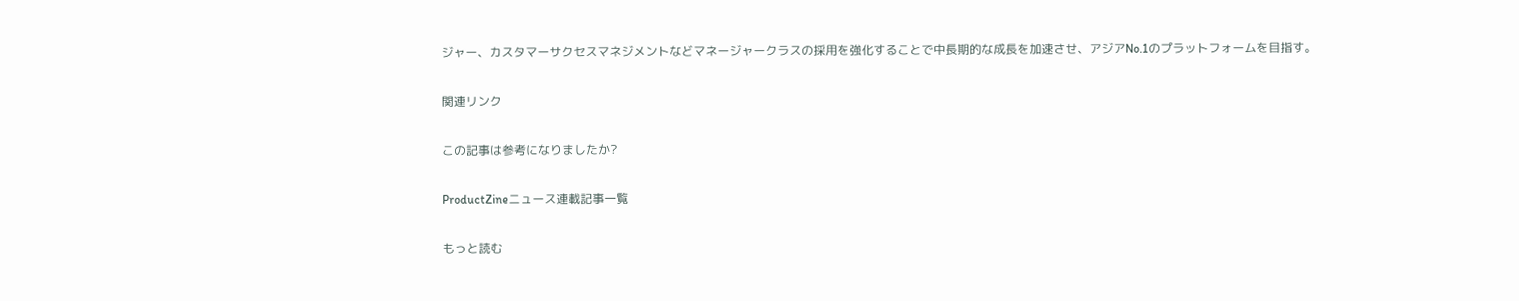ジャー、カスタマーサクセスマネジメントなどマネージャークラスの採用を強化することで中長期的な成長を加速させ、アジアNo.1のプラットフォームを目指す。

関連リンク

この記事は参考になりましたか?

ProductZineニュース連載記事一覧

もっと読む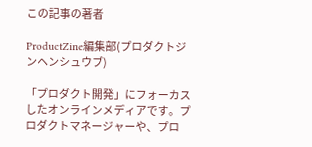この記事の著者

ProductZine編集部(プロダクトジンヘンシュウブ)

「プロダクト開発」にフォーカスしたオンラインメディアです。プロダクトマネージャーや、プロ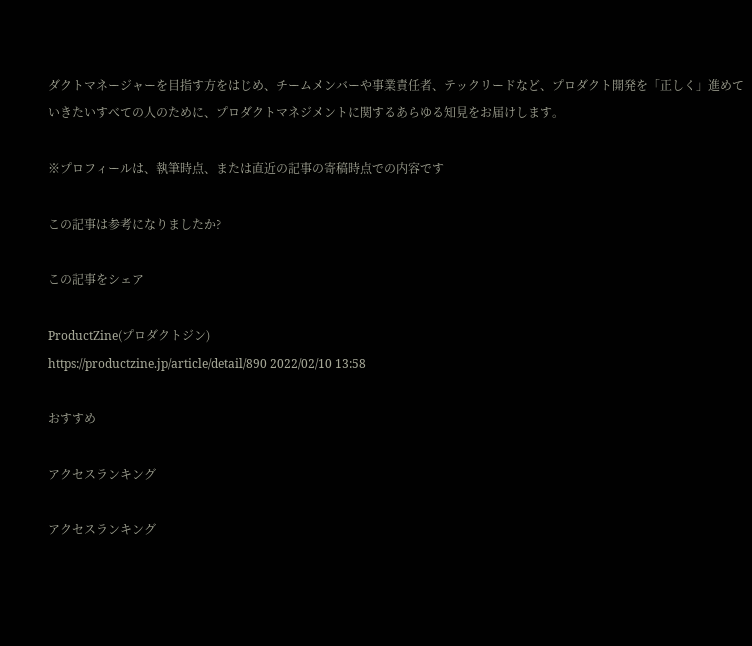ダクトマネージャーを目指す方をはじめ、チームメンバーや事業責任者、テックリードなど、プロダクト開発を「正しく」進めていきたいすべての人のために、プロダクトマネジメントに関するあらゆる知見をお届けします。

※プロフィールは、執筆時点、または直近の記事の寄稿時点での内容です

この記事は参考になりましたか?

この記事をシェア

ProductZine(プロダクトジン)
https://productzine.jp/article/detail/890 2022/02/10 13:58

おすすめ

アクセスランキング

アクセスランキング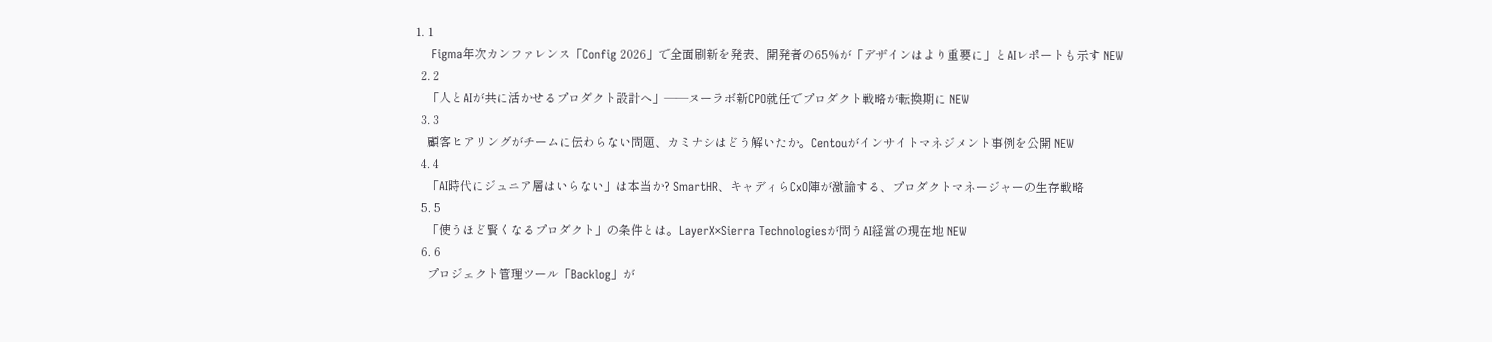1. 1
    Figma年次カンファレンス「Config 2026」で全面刷新を発表、開発者の65%が「デザインはより重要に」とAIレポートも示す NEW
  2. 2
    「人とAIが共に活かせるプロダクト設計へ」——ヌーラボ新CPO就任でプロダクト戦略が転換期に NEW
  3. 3
    顧客ヒアリングがチームに伝わらない問題、カミナシはどう解いたか。Centouがインサイトマネジメント事例を公開 NEW
  4. 4
    「AI時代にジュニア層はいらない」は本当か? SmartHR、キャディらCxO陣が激論する、プロダクトマネージャーの生存戦略
  5. 5
    「使うほど賢くなるプロダクト」の条件とは。LayerX×Sierra Technologiesが問うAI経営の現在地 NEW
  6. 6
    プロジェクト管理ツール「Backlog」が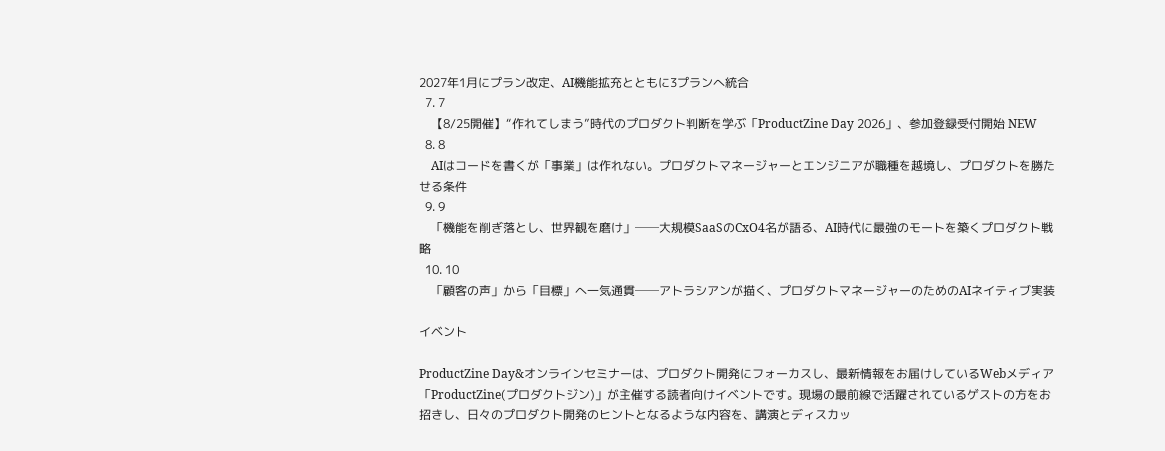2027年1月にプラン改定、AI機能拡充とともに3プランへ統合
  7. 7
    【8/25開催】“作れてしまう”時代のプロダクト判断を学ぶ「ProductZine Day 2026」、参加登録受付開始 NEW
  8. 8
    AIはコードを書くが「事業」は作れない。プロダクトマネージャーとエンジニアが職種を越境し、プロダクトを勝たせる条件
  9. 9
    「機能を削ぎ落とし、世界観を磨け」──大規模SaaSのCxO4名が語る、AI時代に最強のモートを築くプロダクト戦略
  10. 10
    「顧客の声」から「目標」へ一気通貫──アトラシアンが描く、プロダクトマネージャーのためのAIネイティブ実装

イベント

ProductZine Day&オンラインセミナーは、プロダクト開発にフォーカスし、最新情報をお届けしているWebメディア「ProductZine(プロダクトジン)」が主催する読者向けイベントです。現場の最前線で活躍されているゲストの方をお招きし、日々のプロダクト開発のヒントとなるような内容を、講演とディスカッ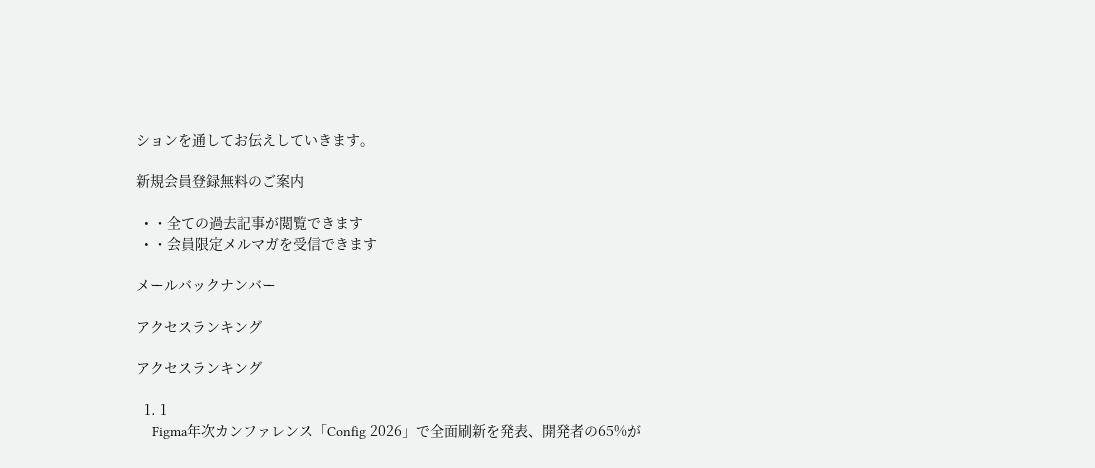ションを通してお伝えしていきます。

新規会員登録無料のご案内

  • ・全ての過去記事が閲覧できます
  • ・会員限定メルマガを受信できます

メールバックナンバー

アクセスランキング

アクセスランキング

  1. 1
    Figma年次カンファレンス「Config 2026」で全面刷新を発表、開発者の65%が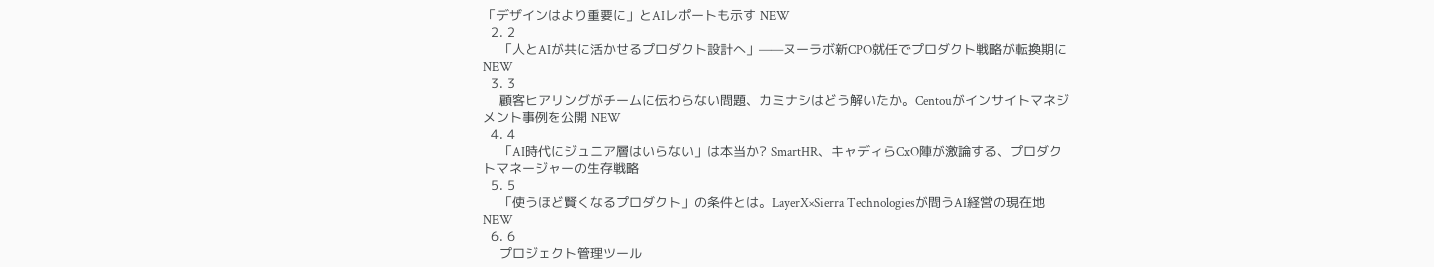「デザインはより重要に」とAIレポートも示す NEW
  2. 2
    「人とAIが共に活かせるプロダクト設計へ」——ヌーラボ新CPO就任でプロダクト戦略が転換期に NEW
  3. 3
    顧客ヒアリングがチームに伝わらない問題、カミナシはどう解いたか。Centouがインサイトマネジメント事例を公開 NEW
  4. 4
    「AI時代にジュニア層はいらない」は本当か? SmartHR、キャディらCxO陣が激論する、プロダクトマネージャーの生存戦略
  5. 5
    「使うほど賢くなるプロダクト」の条件とは。LayerX×Sierra Technologiesが問うAI経営の現在地 NEW
  6. 6
    プロジェクト管理ツール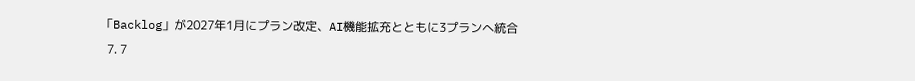「Backlog」が2027年1月にプラン改定、AI機能拡充とともに3プランへ統合
  7. 7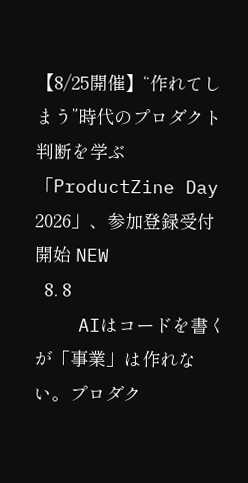【8/25開催】“作れてしまう”時代のプロダクト判断を学ぶ「ProductZine Day 2026」、参加登録受付開始 NEW
  8. 8
    AIはコードを書くが「事業」は作れない。プロダク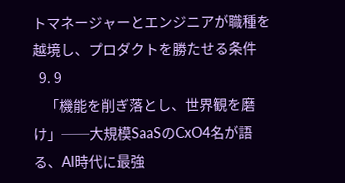トマネージャーとエンジニアが職種を越境し、プロダクトを勝たせる条件
  9. 9
    「機能を削ぎ落とし、世界観を磨け」──大規模SaaSのCxO4名が語る、AI時代に最強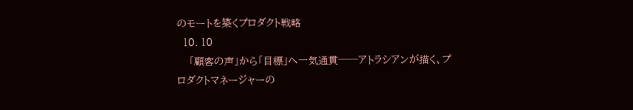のモートを築くプロダクト戦略
  10. 10
    「顧客の声」から「目標」へ一気通貫──アトラシアンが描く、プロダクトマネージャーの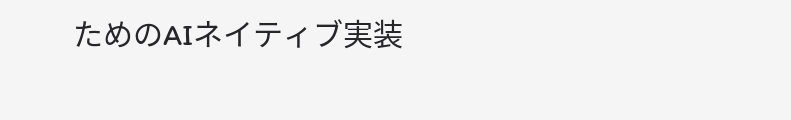ためのAIネイティブ実装